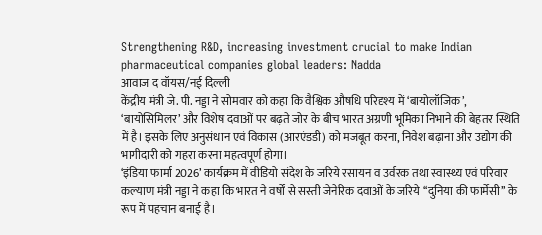Strengthening R&D, increasing investment crucial to make Indian pharmaceutical companies global leaders: Nadda
आवाज द वॉयस/नई दिल्ली
केंद्रीय मंत्री जे. पी. नड्डा ने सोमवार को कहा कि वैश्विक औषधि परिदृश्य में ‘बायोलॉजिक’, ‘बायोसिमिलर’ और विशेष दवाओं पर बढ़ते जोर के बीच भारत अग्रणी भूमिका निभाने की बेहतर स्थिति में है। इसके लिए अनुसंधान एवं विकास (आरएंडडी) को मजबूत करना, निवेश बढ़ाना और उद्योग की भागीदारी को गहरा करना महत्वपूर्ण होगा।
‘इंडिया फार्मा 2026’ कार्यक्रम में वीडियो संदेश के जरिये रसायन व उर्वरक तथा स्वास्थ्य एवं परिवार कल्याण मंत्री नड्डा ने कहा कि भारत ने वर्षों से सस्ती जेनेरिक दवाओं के जरिये ‘‘दुनिया की फार्मेसी’’ के रूप में पहचान बनाई है।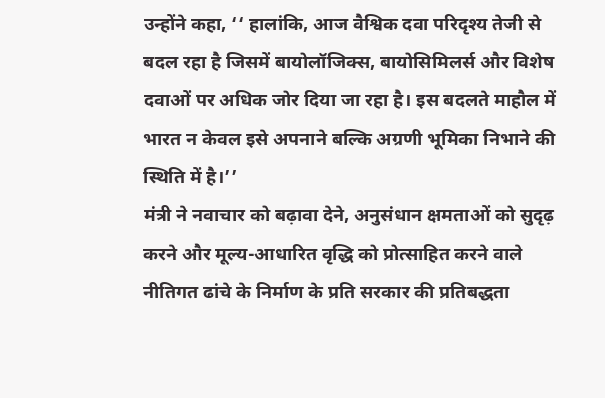उन्होंने कहा, ‘‘ हालांकि, आज वैश्विक दवा परिदृश्य तेजी से बदल रहा है जिसमें बायोलॉजिक्स, बायोसिमिलर्स और विशेष दवाओं पर अधिक जोर दिया जा रहा है। इस बदलते माहौल में भारत न केवल इसे अपनाने बल्कि अग्रणी भूमिका निभाने की स्थिति में है।’’
मंत्री ने नवाचार को बढ़ावा देने, अनुसंधान क्षमताओं को सुदृढ़ करने और मूल्य-आधारित वृद्धि को प्रोत्साहित करने वाले नीतिगत ढांचे के निर्माण के प्रति सरकार की प्रतिबद्धता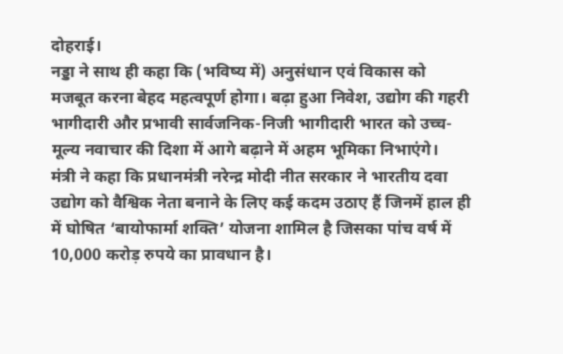दोहराई।
नड्डा ने साथ ही कहा कि (भविष्य में) अनुसंधान एवं विकास को मजबूत करना बेहद महत्वपूर्ण होगा। बढ़ा हुआ निवेश, उद्योग की गहरी भागीदारी और प्रभावी सार्वजनिक-निजी भागीदारी भारत को उच्च-मूल्य नवाचार की दिशा में आगे बढ़ाने में अहम भूमिका निभाएंगे।
मंत्री ने कहा कि प्रधानमंत्री नरेन्द्र मोदी नीत सरकार ने भारतीय दवा उद्योग को वैश्विक नेता बनाने के लिए कई कदम उठाए हैं जिनमें हाल ही में घोषित ‘बायोफार्मा शक्ति’ योजना शामिल है जिसका पांच वर्ष में 10,000 करोड़ रुपये का प्रावधान है।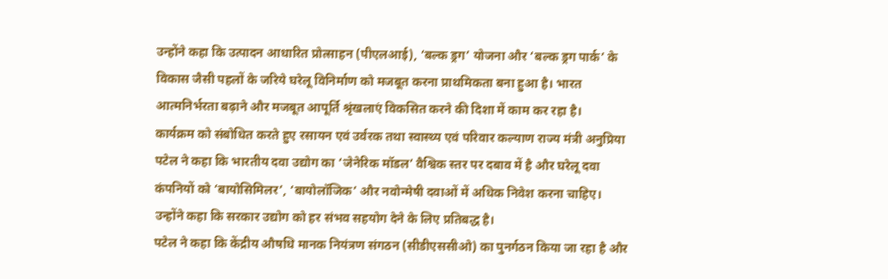उन्होंने कहा कि उत्पादन आधारित प्रोत्साहन (पीएलआई), ‘बल्क ड्रग’ योजना और ‘बल्क ड्रग पार्क’ के विकास जैसी पहलों के जरिये घरेलू विनिर्माण को मजबूत करना प्राथमिकता बना हुआ है। भारत आत्मनिर्भरता बढ़ाने और मजबूत आपूर्ति श्रृंखलाएं विकसित करने की दिशा में काम कर रहा है।
कार्यक्रम को संबोधित करते हुए रसायन एवं उर्वरक तथा स्वास्थ्य एवं परिवार कल्याण राज्य मंत्री अनुप्रिया पटेल ने कहा कि भारतीय दवा उद्योग का ‘जेनेरिक मॉडल’ वैश्विक स्तर पर दबाव में है और घरेलू दवा कंपनियों को ‘बायोसिमिलर’, ‘बायोलॉजिक’ और नवोन्मेषी दवाओं में अधिक निवेश करना चाहिए।
उन्होंने कहा कि सरकार उद्योग को हर संभव सहयोग देने के लिए प्रतिबद्ध है।
पटेल ने कहा कि केंद्रीय औषधि मानक नियंत्रण संगठन (सीडीएससीओ) का पुनर्गठन किया जा रहा है और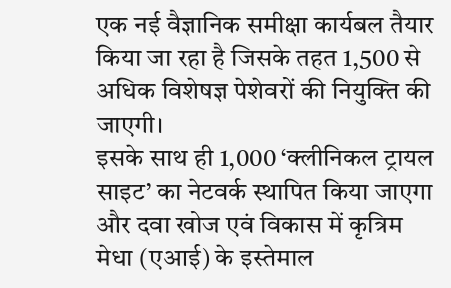एक नई वैज्ञानिक समीक्षा कार्यबल तैयार किया जा रहा है जिसके तहत 1,500 से अधिक विशेषज्ञ पेशेवरों की नियुक्ति की जाएगी।
इसके साथ ही 1,000 ‘क्लीनिकल ट्रायल साइट’ का नेटवर्क स्थापित किया जाएगा और दवा खोज एवं विकास में कृत्रिम मेधा (एआई) के इस्तेमाल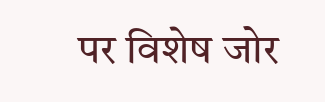पर विशेष जोर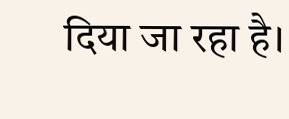दिया जा रहा है।